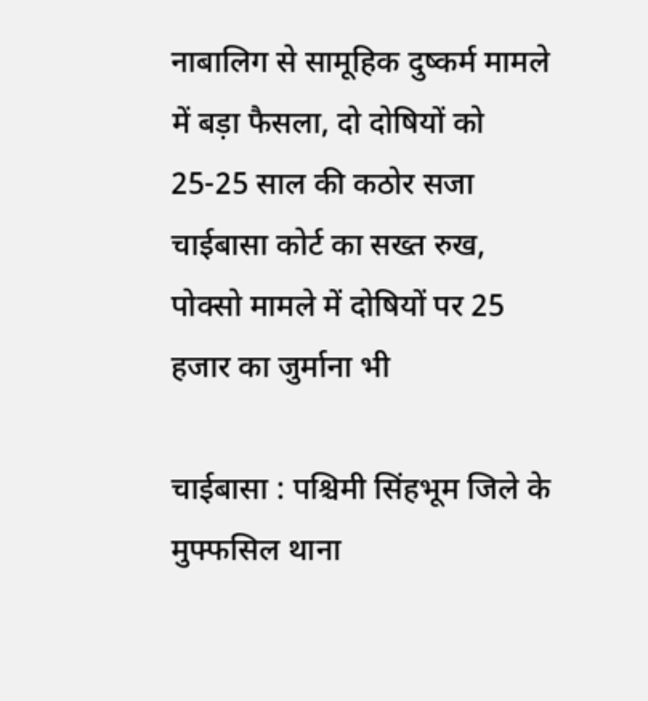नाबालिग से सामूहिक दुष्कर्म मामले में बड़ा फैसला, दो दोषियों को 25-25 साल की कठोर सजा
चाईबासा कोर्ट का सख्त रुख, पोक्सो मामले में दोषियों पर 25 हजार का जुर्माना भी

चाईबासा : पश्चिमी सिंहभूम जिले के मुफ्फसिल थाना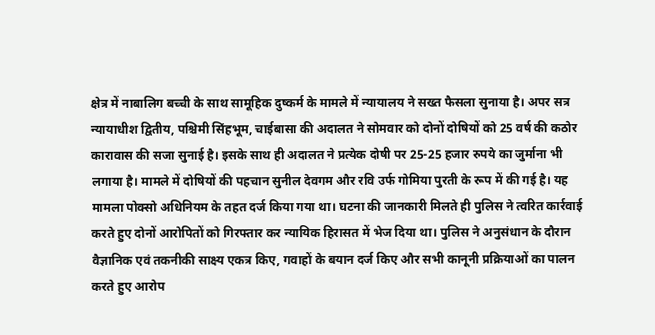क्षेत्र में नाबालिग बच्ची के साथ सामूहिक दुष्कर्म के मामले में न्यायालय ने सख्त फैसला सुनाया है। अपर सत्र न्यायाधीश द्वितीय, पश्चिमी सिंहभूम, चाईबासा की अदालत ने सोमवार को दोनों दोषियों को 25 वर्ष की कठोर कारावास की सजा सुनाई है। इसके साथ ही अदालत ने प्रत्येक दोषी पर 25-25 हजार रुपये का जुर्माना भी लगाया है। मामले में दोषियों की पहचान सुनील देवगम और रवि उर्फ गोमिया पुरती के रूप में की गई है। यह मामला पोक्सो अधिनियम के तहत दर्ज किया गया था। घटना की जानकारी मिलते ही पुलिस ने त्वरित कार्रवाई करते हुए दोनों आरोपितों को गिरफ्तार कर न्यायिक हिरासत में भेज दिया था। पुलिस ने अनुसंधान के दौरान वैज्ञानिक एवं तकनीकी साक्ष्य एकत्र किए, गवाहों के बयान दर्ज किए और सभी कानूनी प्रक्रियाओं का पालन करते हुए आरोप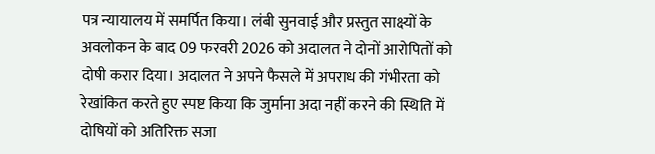पत्र न्यायालय में समर्पित किया। लंबी सुनवाई और प्रस्तुत साक्ष्यों के अवलोकन के बाद 09 फरवरी 2026 को अदालत ने दोनों आरोपितों को दोषी करार दिया। अदालत ने अपने फैसले में अपराध की गंभीरता को रेखांकित करते हुए स्पष्ट किया कि जुर्माना अदा नहीं करने की स्थिति में दोषियों को अतिरिक्त सजा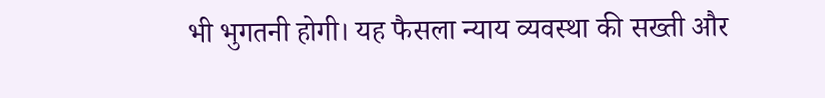भी भुगतनी होगी। यह फैसला न्याय व्यवस्था की सख्ती और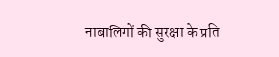नाबालिगों की सुरक्षा के प्रति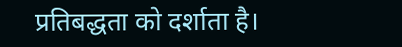प्रतिबद्धता को दर्शाता है।